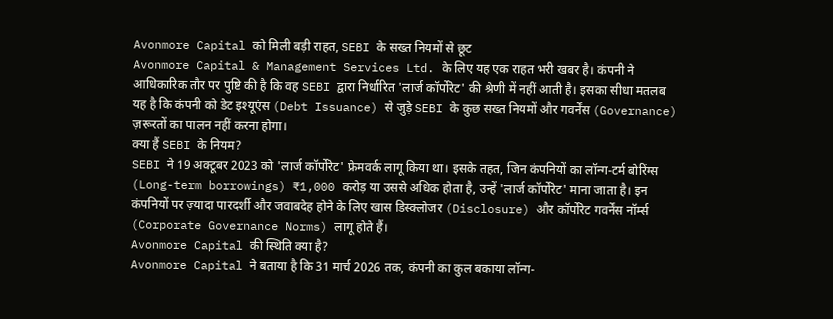Avonmore Capital को मिली बड़ी राहत, SEBI के सख्त नियमों से छूट
Avonmore Capital & Management Services Ltd. के लिए यह एक राहत भरी खबर है। कंपनी ने आधिकारिक तौर पर पुष्टि की है कि वह SEBI द्वारा निर्धारित 'लार्ज कॉर्पोरेट' की श्रेणी में नहीं आती है। इसका सीधा मतलब यह है कि कंपनी को डेट इश्यूएंस (Debt Issuance) से जुड़े SEBI के कुछ सख्त नियमों और गवर्नेंस (Governance) ज़रूरतों का पालन नहीं करना होगा।
क्या हैं SEBI के नियम?
SEBI ने 19 अक्टूबर 2023 को 'लार्ज कॉर्पोरेट' फ्रेमवर्क लागू किया था। इसके तहत, जिन कंपनियों का लॉन्ग-टर्म बोरिंग्स (Long-term borrowings) ₹1,000 करोड़ या उससे अधिक होता है, उन्हें 'लार्ज कॉर्पोरेट' माना जाता है। इन कंपनियों पर ज़्यादा पारदर्शी और जवाबदेह होने के लिए खास डिस्क्लोजर (Disclosure) और कॉर्पोरेट गवर्नेंस नॉर्म्स (Corporate Governance Norms) लागू होते हैं।
Avonmore Capital की स्थिति क्या है?
Avonmore Capital ने बताया है कि 31 मार्च 2026 तक, कंपनी का कुल बकाया लॉन्ग-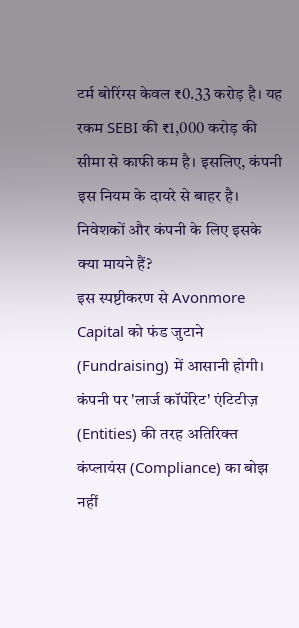टर्म बोरिंग्स केवल ₹0.33 करोड़ है। यह रकम SEBI की ₹1,000 करोड़ की सीमा से काफी कम है। इसलिए, कंपनी इस नियम के दायरे से बाहर है।
निवेशकों और कंपनी के लिए इसके क्या मायने हैं?
इस स्पष्टीकरण से Avonmore Capital को फंड जुटाने (Fundraising) में आसानी होगी। कंपनी पर 'लार्ज कॉर्पोरेट' एंटिटीज़ (Entities) की तरह अतिरिक्त कंप्लायंस (Compliance) का बोझ नहीं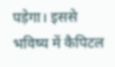पड़ेगा। इससे भविष्य में कैपिटल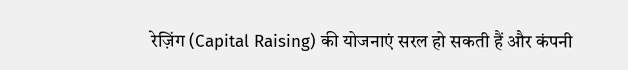रेज़िंग (Capital Raising) की योजनाएं सरल हो सकती हैं और कंपनी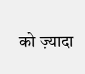को ज़्यादा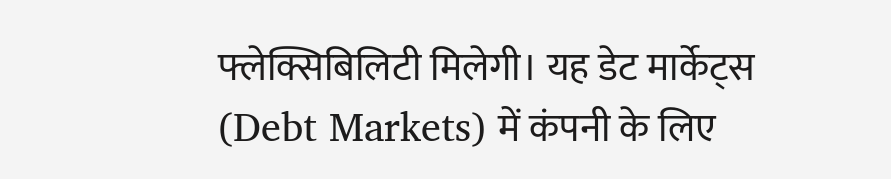फ्लेक्सिबिलिटी मिलेगी। यह डेट मार्केट्स (Debt Markets) में कंपनी के लिए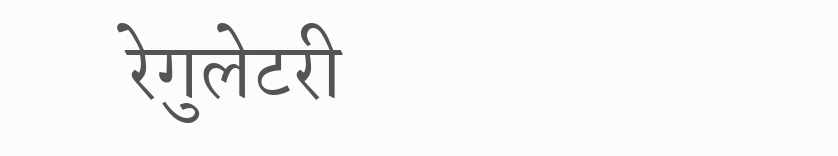रेगुलेटरी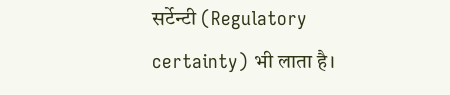सर्टेन्टी (Regulatory certainty) भी लाता है।